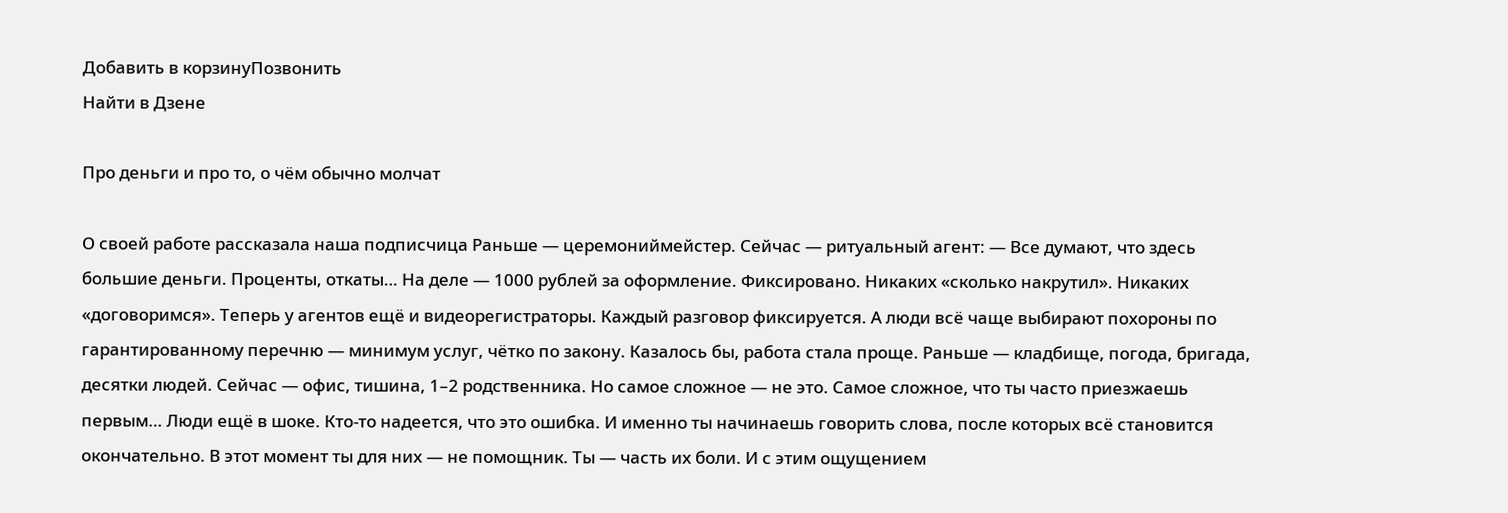Добавить в корзинуПозвонить
Найти в Дзене

Про деньги и про то, о чём обычно молчат

О своей работе рассказала наша подписчица Раньше — церемониймейстер. Сейчас — ритуальный агент: — Все думают, что здесь большие деньги. Проценты, откаты… На деле — 1000 рублей за оформление. Фиксировано. Никаких «сколько накрутил». Никаких «договоримся». Теперь у агентов ещё и видеорегистраторы. Каждый разговор фиксируется. А люди всё чаще выбирают похороны по гарантированному перечню — минимум услуг, чётко по закону. Казалось бы, работа стала проще. Раньше — кладбище, погода, бригада, десятки людей. Сейчас — офис, тишина, 1–2 родственника. Но самое сложное — не это. Самое сложное, что ты часто приезжаешь первым… Люди ещё в шоке. Кто-то надеется, что это ошибка. И именно ты начинаешь говорить слова, после которых всё становится окончательно. В этот момент ты для них — не помощник. Ты — часть их боли. И с этим ощущением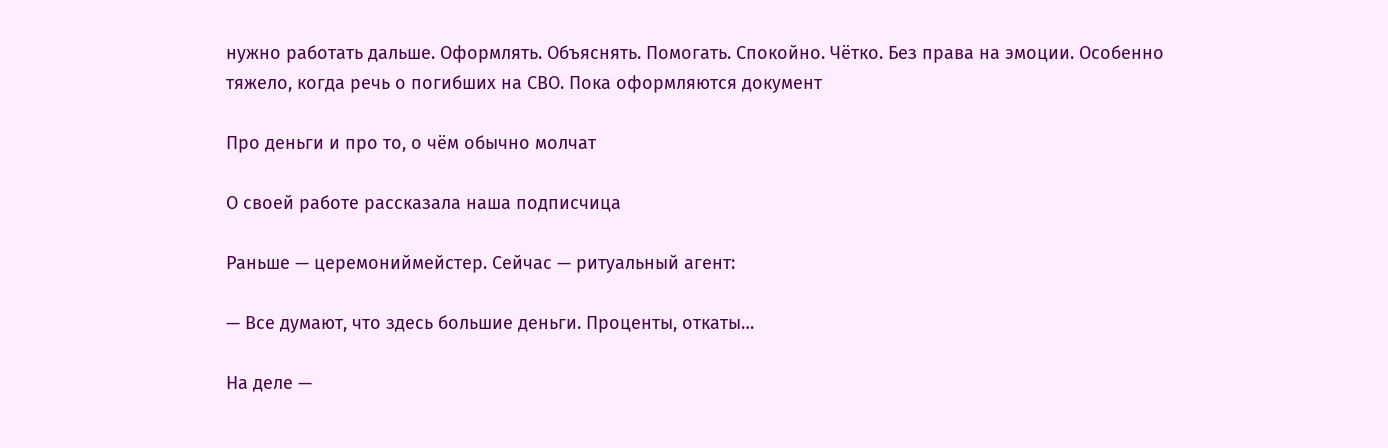нужно работать дальше. Оформлять. Объяснять. Помогать. Спокойно. Чётко. Без права на эмоции. Особенно тяжело, когда речь о погибших на СВО. Пока оформляются документ

Про деньги и про то, о чём обычно молчат

О своей работе рассказала наша подписчица

Раньше — церемониймейстер. Сейчас — ритуальный агент:

— Все думают, что здесь большие деньги. Проценты, откаты…

На деле —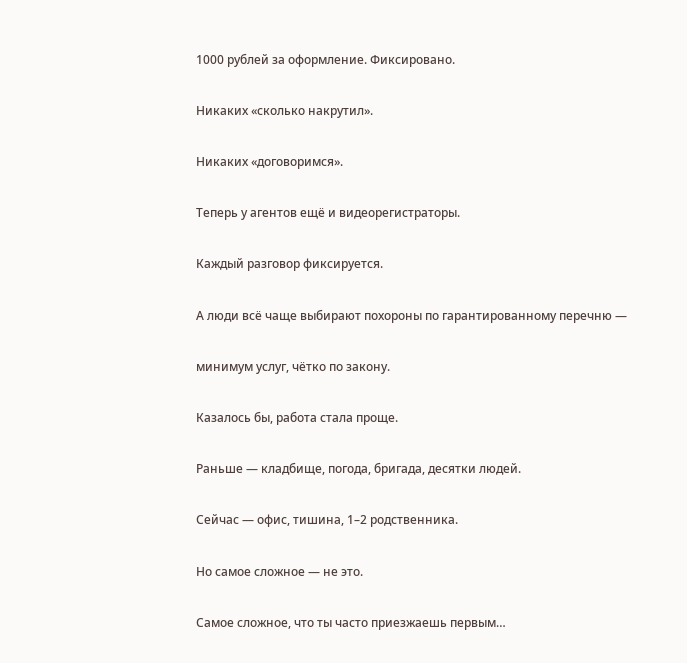1000 рублей за оформление. Фиксировано.

Никаких «сколько накрутил».

Никаких «договоримся».

Теперь у агентов ещё и видеорегистраторы.

Каждый разговор фиксируется.

А люди всё чаще выбирают похороны по гарантированному перечню —

минимум услуг, чётко по закону.

Казалось бы, работа стала проще.

Раньше — кладбище, погода, бригада, десятки людей.

Сейчас — офис, тишина, 1–2 родственника.

Но самое сложное — не это.

Самое сложное, что ты часто приезжаешь первым…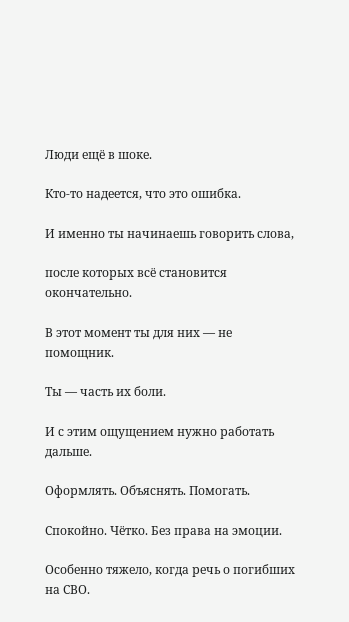Люди ещё в шоке.

Кто-то надеется, что это ошибка.

И именно ты начинаешь говорить слова,

после которых всё становится окончательно.

В этот момент ты для них — не помощник.

Ты — часть их боли.

И с этим ощущением нужно работать дальше.

Оформлять. Объяснять. Помогать.

Спокойно. Чётко. Без права на эмоции.

Особенно тяжело, когда речь о погибших на СВО.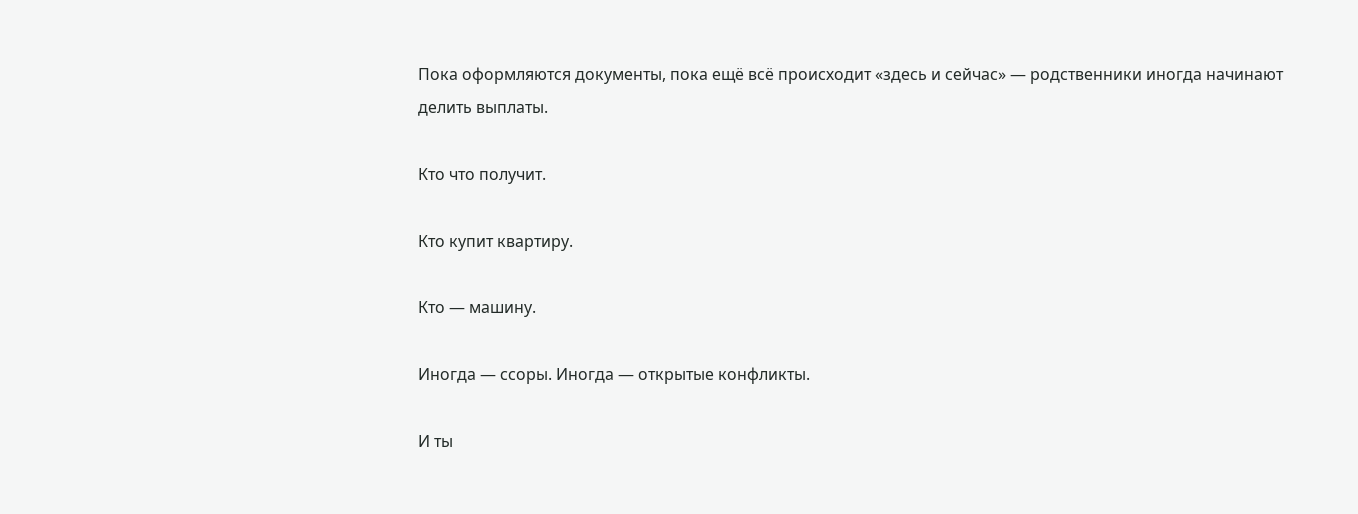Пока оформляются документы, пока ещё всё происходит «здесь и сейчас» — родственники иногда начинают делить выплаты.

Кто что получит.

Кто купит квартиру.

Кто — машину.

Иногда — ссоры. Иногда — открытые конфликты.

И ты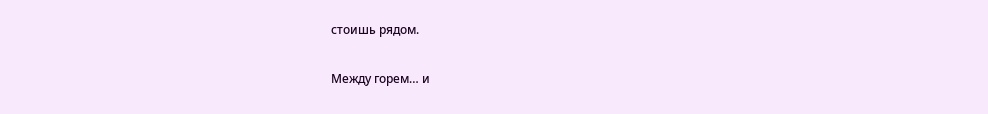стоишь рядом.

Между горем… и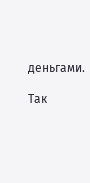деньгами.

Так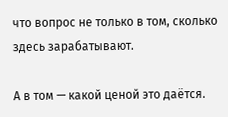что вопрос не только в том, сколько здесь зарабатывают.

А в том — какой ценой это даётся.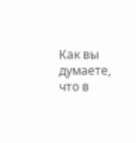Как вы думаете, что в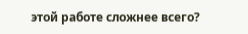этой работе сложнее всего?